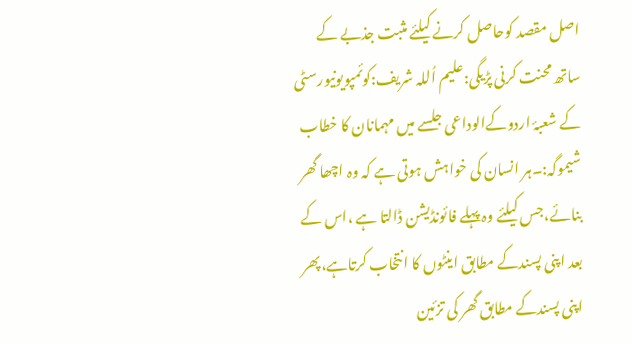اصل مقصد کوحاصل کرنے کیلئے مثبت جذبے کے ساتھ محنت کرنی پڑیگی:علیم اُللہ شریف:کوئمپویونیورسٹی کے شعبۂ اردوکےالوداعی جلسے میں مہمانان کا خطاب
شیموگہ:۔ہر انسان کی خواہش ہوتی ہے کہ وہ اچھا گھر بنائے،جس کیلئے وہ پہلے فائونڈیشن ڈالتا ہے ،اس کے بعد اپنی پسندکے مطابق اینٹوں کا انتخاب کرتاہے،پھر اپنی پسندکے مطابق گھر کی تزئین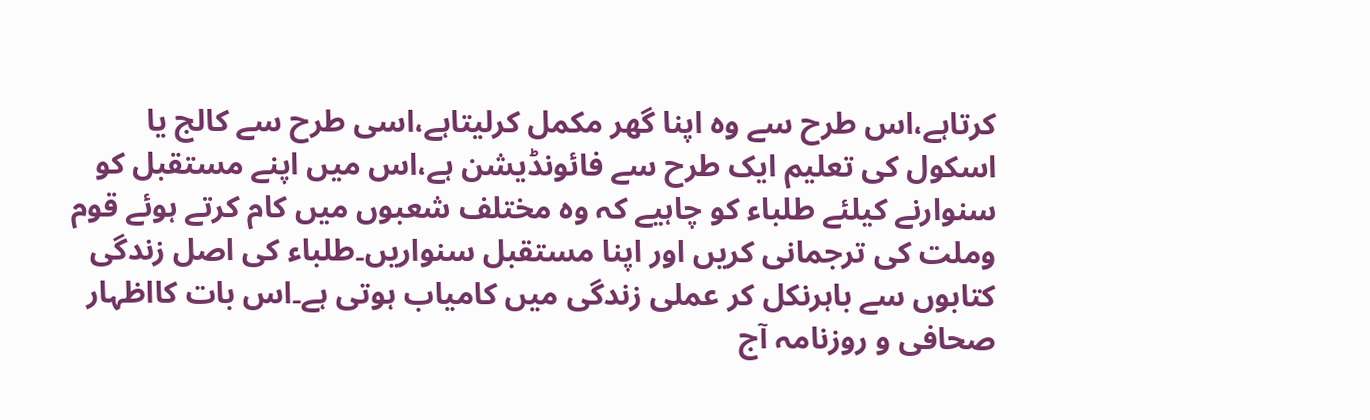کرتاہے،اس طرح سے وہ اپنا گھر مکمل کرلیتاہے،اسی طرح سے کالج یا اسکول کی تعلیم ایک طرح سے فائونڈیشن ہے،اس میں اپنے مستقبل کو سنوارنے کیلئے طلباء کو چاہیے کہ وہ مختلف شعبوں میں کام کرتے ہوئے قوم وملت کی ترجمانی کریں اور اپنا مستقبل سنواریں۔طلباء کی اصل زندگی کتابوں سے باہرنکل کر عملی زندگی میں کامیاب ہوتی ہے۔اس بات کااظہار صحافی و روزنامہ آج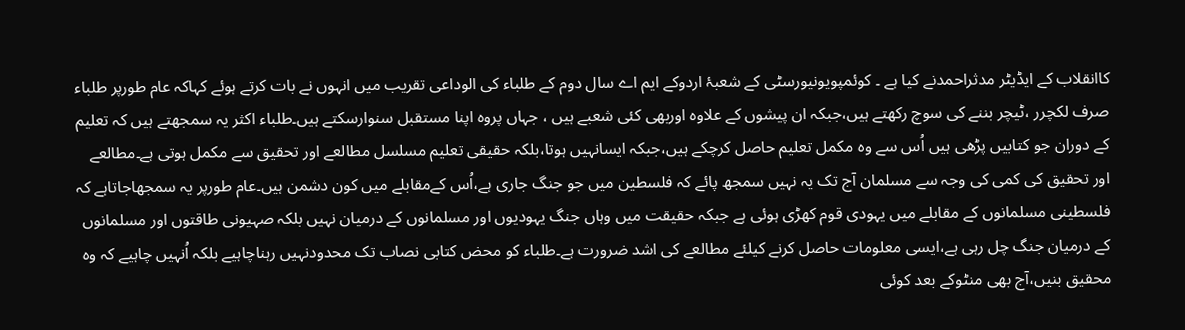کاانقلاب کے ایڈیٹر مدثراحمدنے کیا ہے ۔ کوئمپویونیورسٹی کے شعبۂ اردوکے ایم اے سال دوم کے طلباء کی الوداعی تقریب میں انہوں نے بات کرتے ہوئے کہاکہ عام طورپر طلباء صرف لکچرر ،ٹیچر بننے کی سوچ رکھتے ہیں،جبکہ ان پیشوں کے علاوہ اوربھی کئی شعبے ہیں ، جہاں پروہ اپنا مستقبل سنوارسکتے ہیں۔طلباء اکثر یہ سمجھتے ہیں کہ تعلیم کے دوران جو کتابیں پڑھی ہیں اُس سے وہ مکمل تعلیم حاصل کرچکے ہیں،جبکہ ایسانہیں ہوتا،بلکہ حقیقی تعلیم مسلسل مطالعے اور تحقیق سے مکمل ہوتی ہے۔مطالعے اور تحقیق کی کمی کی وجہ سے مسلمان آج تک یہ نہیں سمجھ پائے کہ فلسطین میں جو جنگ جاری ہے،اُس کےمقابلے میں کون دشمن ہیں۔عام طورپر یہ سمجھاجاتاہے کہ فلسطینی مسلمانوں کے مقابلے میں یہودی قوم کھڑی ہوئی ہے جبکہ حقیقت میں وہاں جنگ یہودیوں اور مسلمانوں کے درمیان نہیں بلکہ صہیونی طاقتوں اور مسلمانوں کے درمیان جنگ چل رہی ہے،ایسی معلومات حاصل کرنے کیلئے مطالعے کی اشد ضرورت ہے۔طلباء کو محض کتابی نصاب تک محدودنہیں رہناچاہیے بلکہ اُنہیں چاہیے کہ وہ محقیق بنیں،آج بھی منٹوکے بعد کوئی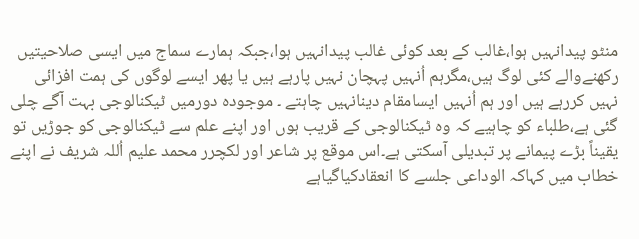منٹو پیدانہیں ہوا،غالب کے بعد کوئی غالب پیدانہیں ہوا،جبکہ ہمارے سماج میں ایسی صلاحیتیں رکھنےوالے کئی لوگ ہیں،مگرہم اُنہیں پہچان نہیں پارہے ہیں یا پھر ایسے لوگوں کی ہمت افزائی نہیں کررہے ہیں اور ہم اُنہیں ایسامقام دینانہیں چاہتے ۔ موجودہ دورمیں ٹیکنالوجی بہت آگے چلی گئی ہے،طلباء کو چاہیے کہ وہ ٹیکنالوجی کے قریب ہوں اور اپنے علم سے ٹیکنالوجی کو جوڑیں تو یقیناً بڑے پیمانے پر تبدیلی آسکتی ہے۔اس موقع پر شاعر اور لکچرر محمد علیم اُللہ شریف نے اپنے خطاب میں کہاکہ الوداعی جلسے کا انعقادکیاگیاہے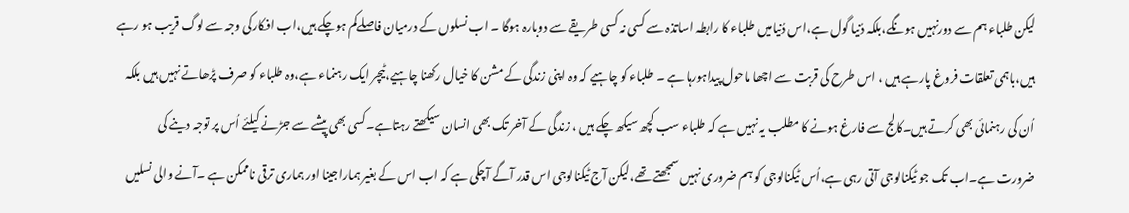لیکن طلباء ہم سے دورنہیں ہونگے،بلکہ دُنیا گول ہے،اس دُنیامیں طلباء کا رابطہ اساتذہ سے کسی نہ کسی طریقے سے دوبارہ ہوگا ۔ اب نسلوں کے درمیان فاصلےکم ہوچکے ہیں،اب افکارکی وجہ سے لوگ قریب ہو رہے ہیں،باہمی تعلقات فروغ پارہے ہیں ، اس طرح کی قربت سے اچھا ماحول پیداہورہا ہے ۔ طلباء کو چاہیے کہ وہ اپنی زندگی کے مشن کا خیال رکھنا چاہیے،ٹیچر ایک رہنماء ہے،وہ طلباء کو صرف پڑھاتے نہیں ہیں بلکہ اُن کی رہنمائی بھی کرتے ہیں۔کالج سے فارغ ہونے کا مطلب یہ نہیں ہے کہ طلباء سب کچھ سیکھ چکے ہیں ، زندگی کے آخر تک بھی انسان سیکھتے رہتاہے۔کسی بھی پیشے سے جڑنے کیلئے اُس پر توجہ دینے کی ضرورت ہے۔اب تک جو ٹیکنالوجی آتی رہی ہے،اُس ٹیکنالوجی کو ہم ضروری نہیں سمجھتے تھے،لیکن آج ٹیکنالوجی اس قدر آگے آچکی ہے کہ اب اس کے بغیر ہماراجینا اور ہماری ترقی ناممکن ہے ۔آنے والی نسلیں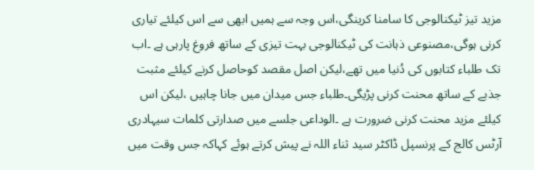مزید تیز ٹیکنالوجی کا سامنا کرینگی،اس وجہ سے ہمیں ابھی سے اس کیلئے تیاری کرنی ہوگی،مصنوعی ذہانت کی ٹیکنالوجی بہت تیزی کے ساتھ فروغ پارہی ہے ۔اب تک طلباء کتابوں کی دُنیا میں تھے،لیکن اصل مقصد کوحاصل کرنے کیلئے مثبت جذبے کے ساتھ محنت کرنی پڑیگی۔طلباء جس میدان میں جانا چاہیں ،لیکن اس کیلئے مزید محنت کرنی ضرورت ہے ۔الوداعی جلسے میں صدارتی کلمات سیہادری آرٹس کالج کے پرنسپل ڈاکٹر سید ثناء اللہ نے پیش کرتے ہوئے کہاکہ جس وقت میں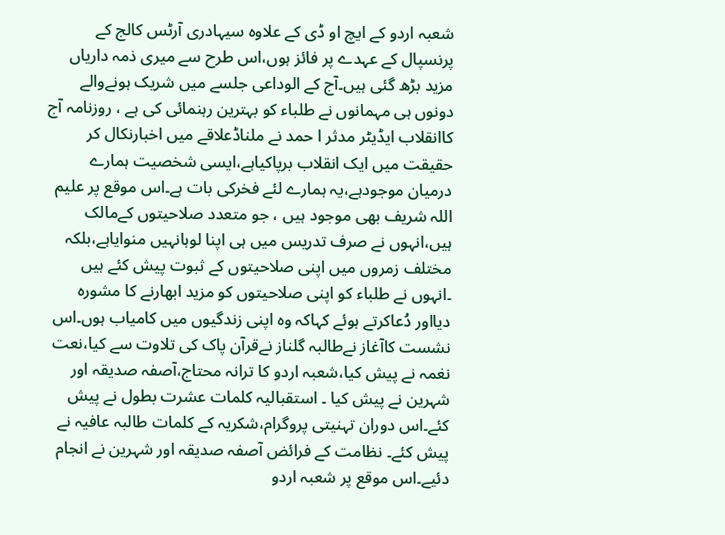شعبہ اردو کے ایچ او ڈی کے علاوہ سیہادری آرٹس کالج کے پرنسپال کے عہدے پر فائز ہوں،اس طرح سے میری ذمہ داریاں مزید بڑھ گئی ہیں۔آج کے الوداعی جلسے میں شریک ہونےوالے دونوں ہی مہمانوں نے طلباء کو بہترین رہنمائی کی ہے ، روزنامہ آج کاانقلاب ایڈیٹر مدثر ا حمد نے ملناڈعلاقے میں اخبارنکال کر حقیقت میں ایک انقلاب برپاکیاہے،ایسی شخصیت ہمارے درمیان موجودہے،یہ ہمارے لئے فخرکی بات ہے۔اس موقع پر علیم اللہ شریف بھی موجود ہیں ، جو متعدد صلاحیتوں کےمالک ہیں،انہوں نے صرف تدریس میں ہی اپنا لوہانہیں منوایاہے،بلکہ مختلف زمروں میں اپنی صلاحیتوں کے ثبوت پیش کئے ہیں ۔انہوں نے طلباء کو اپنی صلاحیتوں کو مزید ابھارنے کا مشورہ دیااور دُعاکرتے ہوئے کہاکہ وہ اپنی زندگیوں میں کامیاب ہوں۔اس نشست کاآغاز نےطالبہ گلناز نےقرآن پاک کی تلاوت سے کیا،نعت نغمہ نے پیش کیا،شعبہ اردو کا ترانہ محتاج،آصفہ صدیقہ اور شہرین نے پیش کیا ۔ استقبالیہ کلمات عشرت بطول نے پیش کئے۔اس دوران تہنیتی پروگرام،شکریہ کے کلمات طالبہ عافیہ نے پیش کئے۔ نظامت کے فرائض آصفہ صدیقہ اور شہرین نے انجام دئیے۔اس موقع پر شعبہ اردو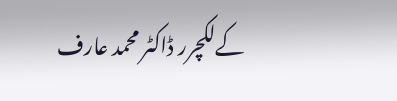کےلکچرر ڈاکٹر محمد عارف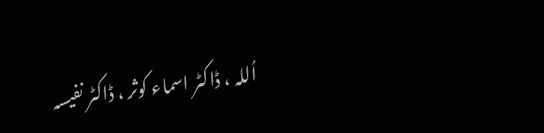اُللہ ، ڈاکٹر اسماء کوثر ، ڈاکٹر نفیسہ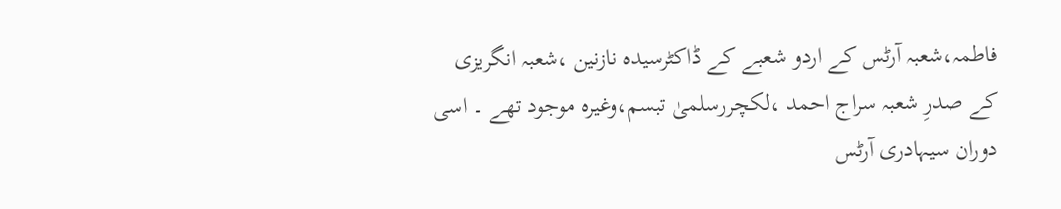فاطمہ،شعبہ آرٹس کے اردو شعبے کے ڈاکٹرسیدہ نازنین ،شعبہ انگریزی کے صدرِ شعبہ سراج احمد ،لکچررسلمیٰ تبسم،وغیرہ موجود تھے ۔ اسی دوران سیہادری آرٹس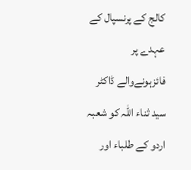کالج کے پرنسپال کے عہدے پر فائزہونےوالے ڈاکٹر سید ثناء اللہ کو شعبہ اردو کے طلباء اور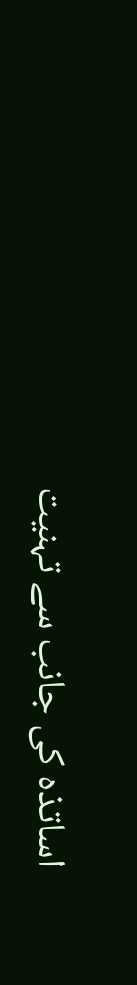اساتذہ کی جانب سے تہنیت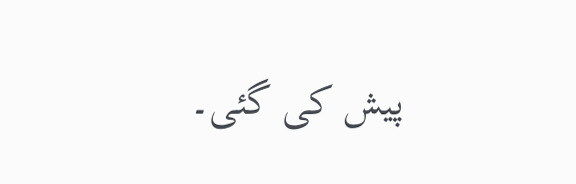پیش کی گئی۔